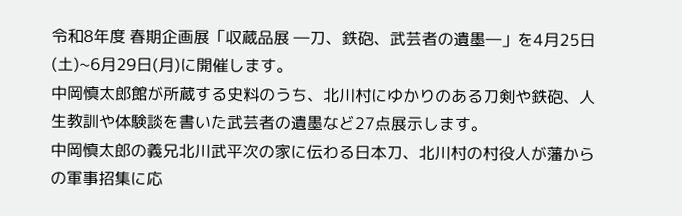令和8年度 春期企画展「収蔵品展 ―刀、鉄砲、武芸者の遺墨―」を4月25日(土)~6月29日(月)に開催します。
中岡慎太郎館が所蔵する史料のうち、北川村にゆかりのある刀剣や鉄砲、人生教訓や体験談を書いた武芸者の遺墨など27点展示します。
中岡慎太郎の義兄北川武平次の家に伝わる日本刀、北川村の村役人が藩からの軍事招集に応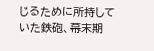じるために所持していた鉄砲、幕末期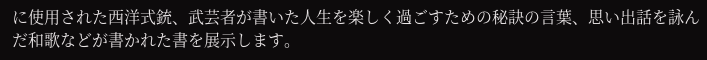に使用された西洋式銃、武芸者が書いた人生を楽しく過ごすための秘訣の言葉、思い出話を詠んだ和歌などが書かれた書を展示します。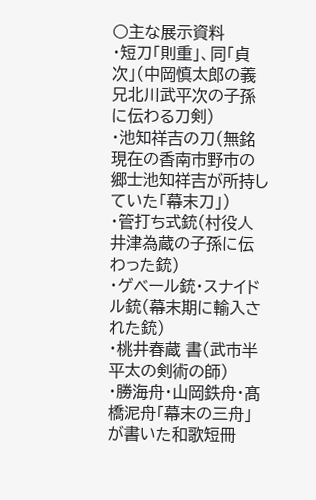○主な展示資料
・短刀「則重」、同「貞次」(中岡慎太郎の義兄北川武平次の子孫に伝わる刀剣)
・池知祥吉の刀(無銘 現在の香南市野市の郷士池知祥吉が所持していた「幕末刀」)
・管打ち式銃(村役人井津為蔵の子孫に伝わった銃)
・ゲベール銃・スナイドル銃(幕末期に輸入された銃)
・桃井春蔵 書(武市半平太の剣術の師)
・勝海舟・山岡鉄舟・髙橋泥舟「幕末の三舟」が書いた和歌短冊